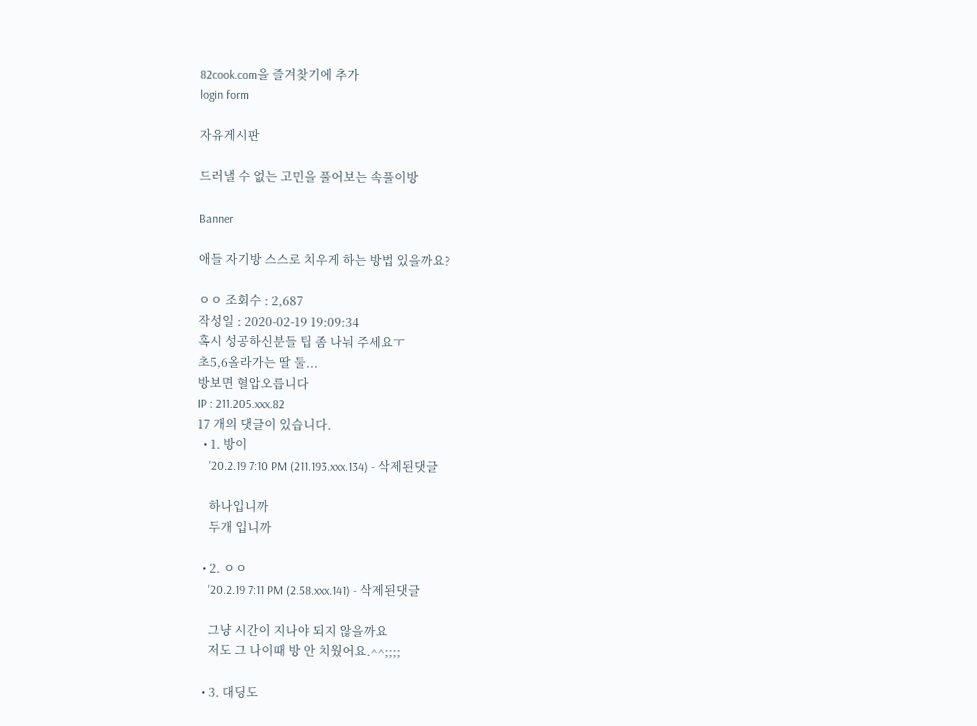82cook.com을 즐겨찾기에 추가
login form

자유게시판

드러낼 수 없는 고민을 풀어보는 속풀이방

Banner

애들 자기방 스스로 치우게 하는 방법 있을까요?

ㅇㅇ 조회수 : 2,687
작성일 : 2020-02-19 19:09:34
혹시 성공하신분들 팁 좀 나눠 주세요ㅜ
초5,6올라가는 딸 둘...
방보면 혈압오릅니다
IP : 211.205.xxx.82
17 개의 댓글이 있습니다.
  • 1. 방이
    '20.2.19 7:10 PM (211.193.xxx.134) - 삭제된댓글

    하나입니까
    두개 입니까

  • 2. ㅇㅇ
    '20.2.19 7:11 PM (2.58.xxx.141) - 삭제된댓글

    그냥 시간이 지나야 되지 않을까요
    저도 그 나이때 방 안 치웠어요.^^;;;;

  • 3. 대딩도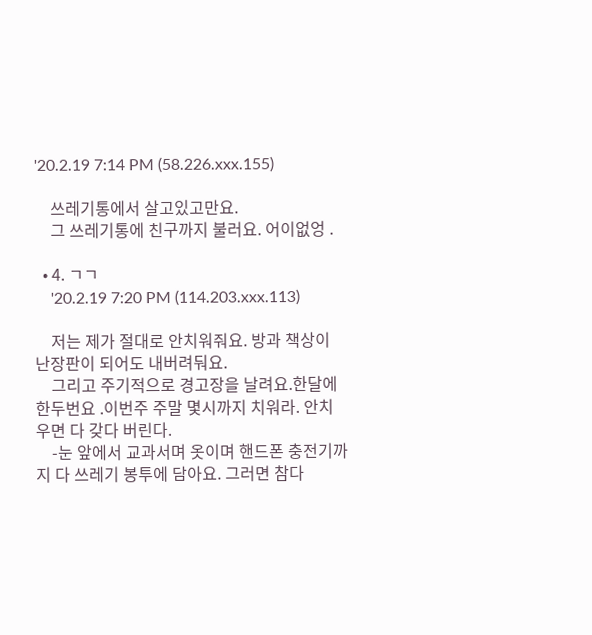'20.2.19 7:14 PM (58.226.xxx.155)

    쓰레기통에서 살고있고만요.
    그 쓰레기통에 친구까지 불러요. 어이없엉 .

  • 4. ㄱㄱ
    '20.2.19 7:20 PM (114.203.xxx.113)

    저는 제가 절대로 안치워줘요. 방과 책상이 난장판이 되어도 내버려둬요.
    그리고 주기적으로 경고장을 날려요.한달에 한두번요 .이번주 주말 몇시까지 치워라. 안치우면 다 갖다 버린다.
    -눈 앞에서 교과서며 옷이며 핸드폰 충전기까지 다 쓰레기 봉투에 담아요. 그러면 참다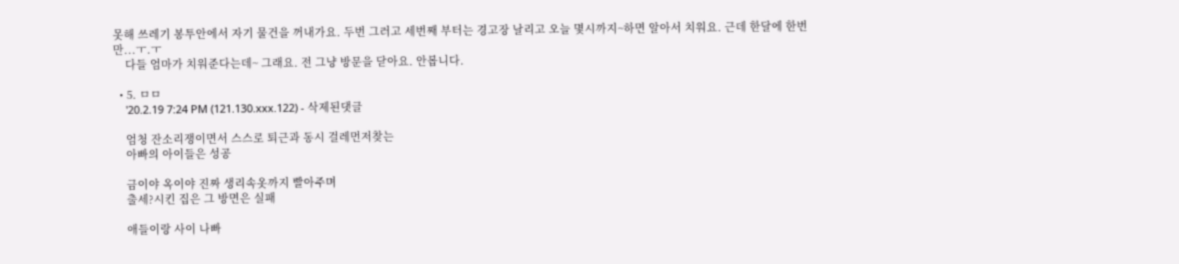못해 쓰레기 봉투안에서 자기 물건을 꺼내가요. 두번 그러고 세번째 부터는 경고장 날리고 오늘 몇시까지~하면 알아서 치워요. 근데 한달에 한번만...ㅜ.ㅜ
    다들 엄마가 치워준다는데~ 그래요. 전 그냥 방문을 닫아요. 안봅니다.

  • 5. ㅁㅁ
    '20.2.19 7:24 PM (121.130.xxx.122) - 삭제된댓글

    엄청 잔소리쟁이면서 스스로 퇴근과 동시 걸레먼저찾는
    아빠의 아이들은 성공

    금이야 옥이야 진짜 생리속옷까지 빨아주며
    출세?시킨 집은 그 방면은 실패

    애들이랑 사이 나빠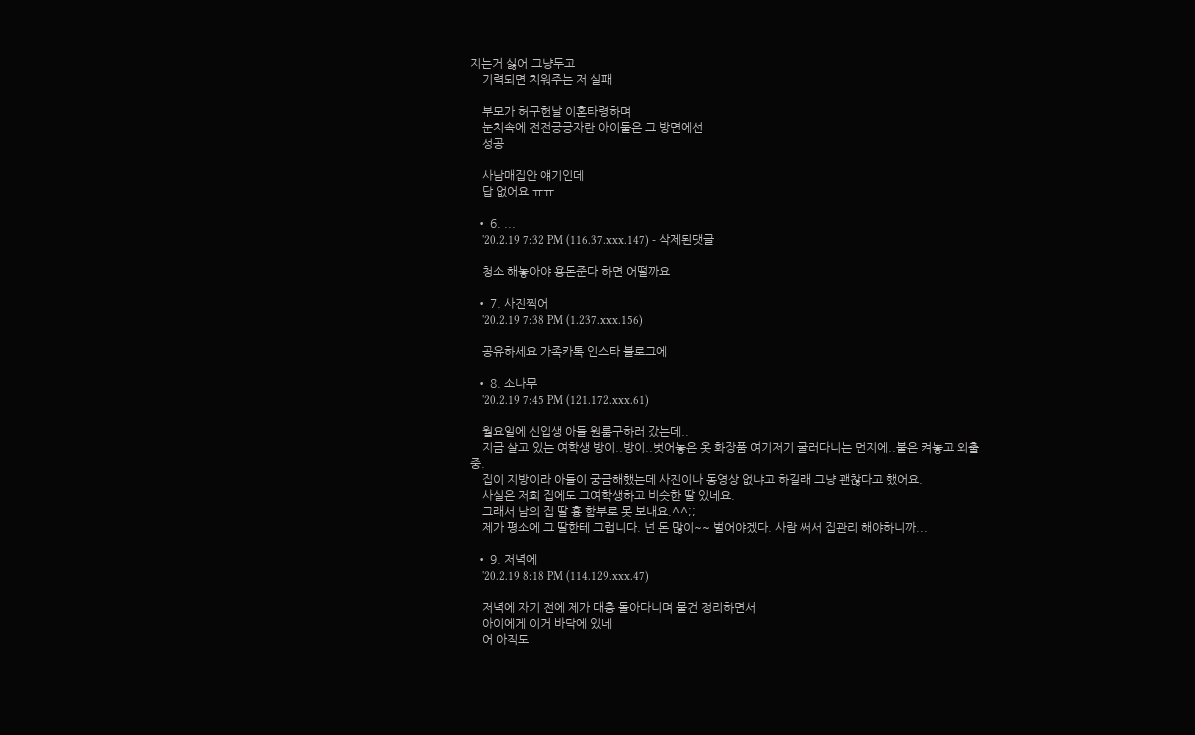지는거 싫어 그냥두고
    기력되면 치워주는 저 실패

    부모가 허구헌날 이혼타령하며
    눈치속에 전전긍긍자란 아이둘은 그 방면에선
    성공

    사남매집안 얘기인데
    답 없어요 ㅠㅠ

  • 6. ...
    '20.2.19 7:32 PM (116.37.xxx.147) - 삭제된댓글

    청소 해놓아야 용돈준다 하면 어떨까요

  • 7. 사진찍어
    '20.2.19 7:38 PM (1.237.xxx.156)

    공유하세요 가족카톡 인스타 블로그에

  • 8. 소나무
    '20.2.19 7:45 PM (121.172.xxx.61)

    월요일에 신입생 아들 원룸구하러 갔는데..
    지금 살고 있는 여학생 방이..방이..벗어놓은 옷 화장품 여기저기 굴러다니는 먼지에..불은 켜놓고 외출중.
    집이 지방이라 아들이 궁금해했는데 사진이나 동영상 없냐고 하길래 그냥 괜찮다고 했어요.
    사실은 저희 집에도 그여학생하고 비슷한 딸 있네요.
    그래서 남의 집 딸 흉 함부로 못 보내요.^^;;
    제가 평소에 그 딸한테 그럽니다. 넌 돈 많이~~ 벌어야겠다. 사람 써서 집관리 해야하니까...

  • 9. 저녁에
    '20.2.19 8:18 PM (114.129.xxx.47)

    저녁에 자기 전에 제가 대충 돌아다니며 물건 정리하면서
    아이에게 이거 바닥에 있네
    어 아직도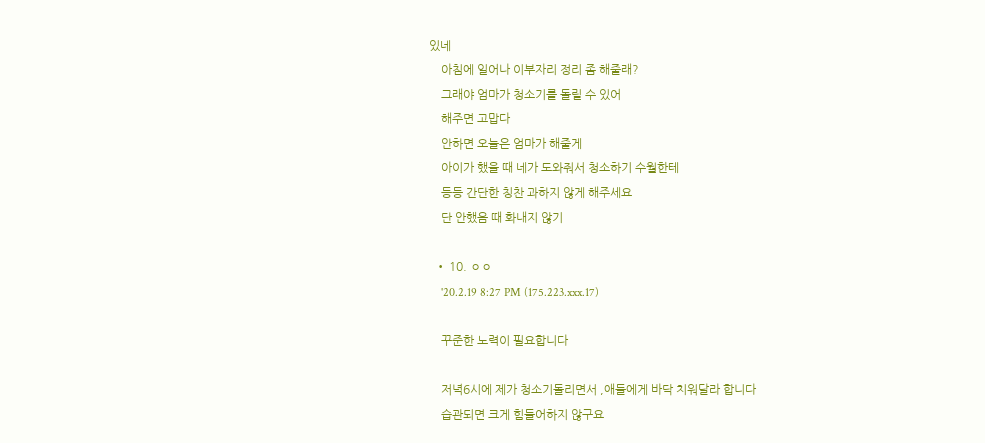있네
    아침에 일어나 이부자리 정리 좀 해줄래?
    그래야 엄마가 청소기를 돌릴 수 있어
    해주면 고맙다
    안하면 오늘은 엄마가 해줄게
    아이가 했을 때 네가 도와줘서 청소하기 수월한테
    등등 간단한 칭찬 과하지 않게 해주세요
    단 안했음 때 화내지 않기

  • 10. ㅇㅇ
    '20.2.19 8:27 PM (175.223.xxx.17)

    꾸준한 노력이 필요합니다

    저녁6시에 제가 청소기돌리면서 ,애들에게 바닥 치워달라 합니다
    습관되면 크게 힘들어하지 않구요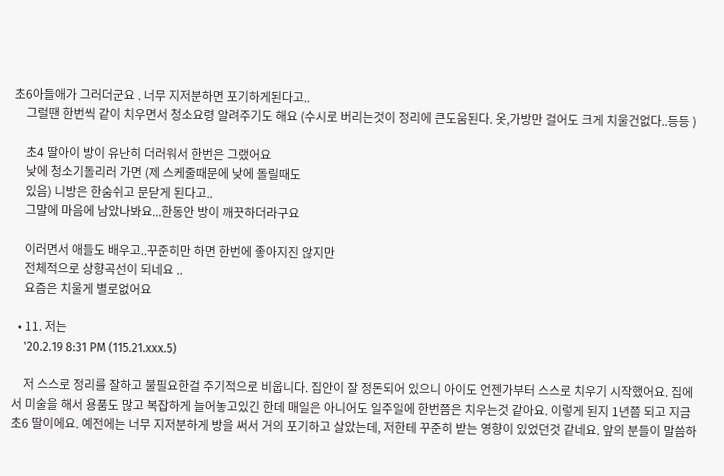초6아들애가 그러더군요 . 너무 지저분하면 포기하게된다고..
    그럴땐 한번씩 같이 치우면서 청소요령 알려주기도 해요 (수시로 버리는것이 정리에 큰도움된다. 옷,가방만 걸어도 크게 치울건없다..등등 )

    초4 딸아이 방이 유난히 더러워서 한번은 그랬어요
    낮에 청소기돌리러 가면 (제 스케줄때문에 낮에 돌릴때도
    있음) 니방은 한숨쉬고 문닫게 된다고..
    그말에 마음에 남았나봐요...한동안 방이 깨끗하더라구요

    이러면서 애들도 배우고..꾸준히만 하면 한번에 좋아지진 않지만
    전체적으로 상향곡선이 되네요 ..
    요즘은 치울게 별로없어요

  • 11. 저는
    '20.2.19 8:31 PM (115.21.xxx.5)

    저 스스로 정리를 잘하고 불필요한걸 주기적으로 비웁니다. 집안이 잘 정돈되어 있으니 아이도 언젠가부터 스스로 치우기 시작했어요. 집에서 미술을 해서 용품도 많고 복잡하게 늘어놓고있긴 한데 매일은 아니어도 일주일에 한번쯤은 치우는것 같아요. 이렇게 된지 1년쯤 되고 지금 초6 딸이에요. 예전에는 너무 지저분하게 방을 써서 거의 포기하고 살았는데, 저한테 꾸준히 받는 영향이 있었던것 같네요. 앞의 분들이 말씀하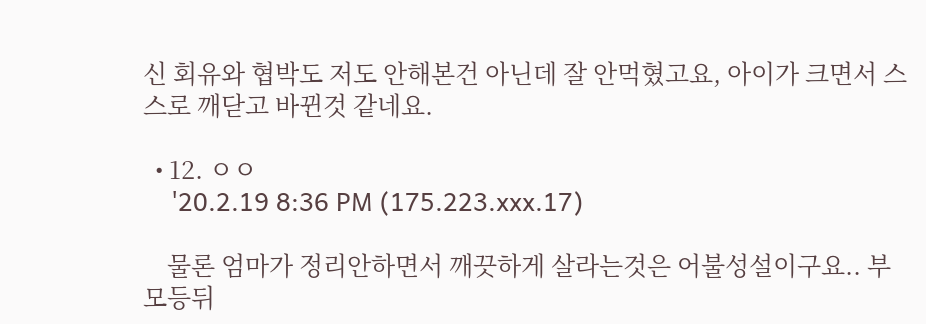신 회유와 협박도 저도 안해본건 아닌데 잘 안먹혔고요, 아이가 크면서 스스로 깨닫고 바뀐것 같네요.

  • 12. ㅇㅇ
    '20.2.19 8:36 PM (175.223.xxx.17)

    물론 엄마가 정리안하면서 깨끗하게 살라는것은 어불성설이구요.. 부모등뒤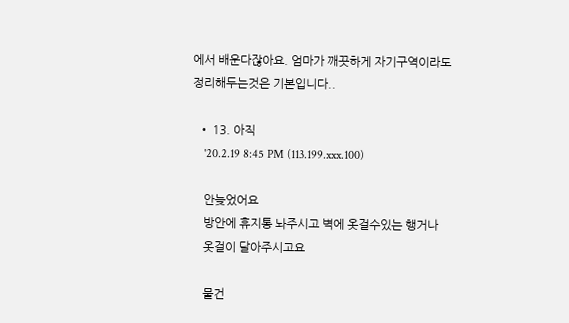에서 배운다잖아요. 엄마가 깨끗하게 자기구역이라도 정리해두는것은 기본입니다..

  • 13. 아직
    '20.2.19 8:45 PM (113.199.xxx.100)

    안늦었어요
    방안에 휴지통 놔주시고 벽에 옷걸수있는 행거나
    옷걸이 달아주시고요

    물건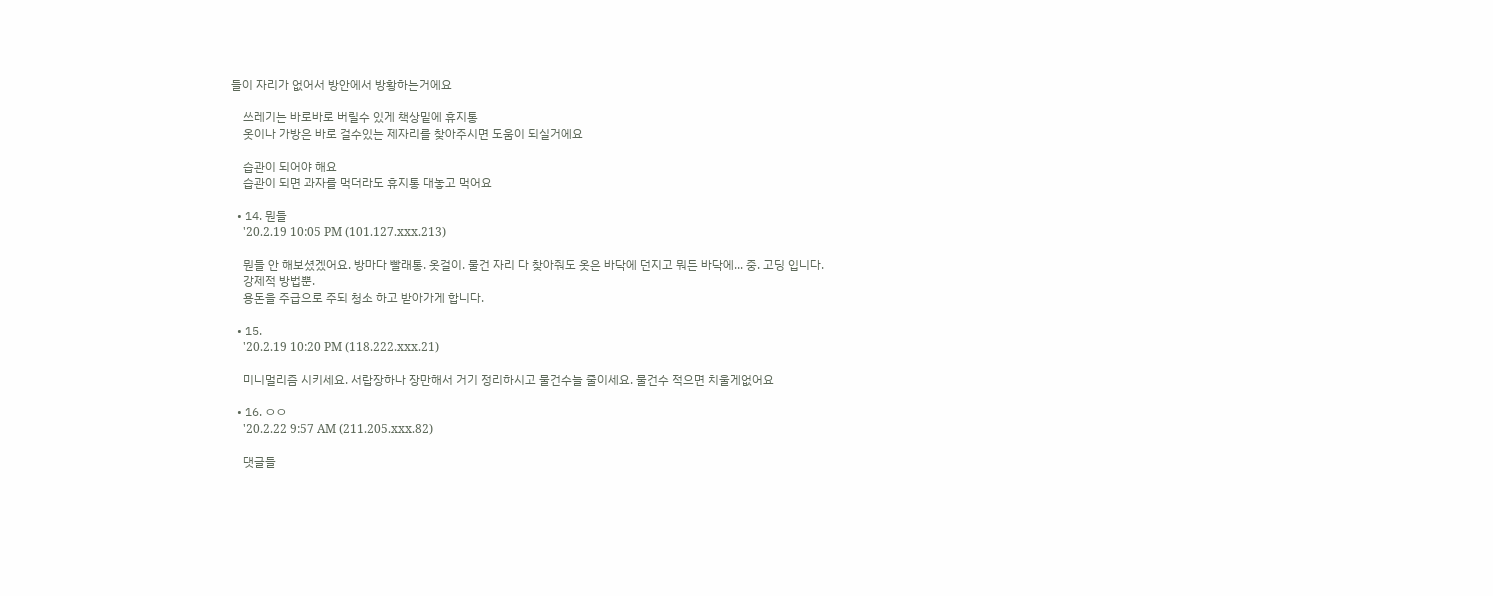들이 자리가 없어서 방안에서 방황하는거에요

    쓰레기는 바로바로 버릴수 있게 책상밑에 휴지통
    옷이나 가방은 바로 걸수있는 제자리를 찾아주시면 도움이 되실거에요

    습관이 되어야 해요
    습관이 되면 과자를 먹더라도 휴지통 대놓고 먹어요

  • 14. 뭔들
    '20.2.19 10:05 PM (101.127.xxx.213)

    뭔들 안 해보셨겠어요. 방마다 빨래통. 옷걸이. 물건 자리 다 찾아줘도 옷은 바닥에 던지고 뭐든 바닥에... 중. 고딩 입니다.
    강제적 방법뿐.
    용돈을 주급으로 주되 청소 하고 받아가게 합니다.

  • 15.
    '20.2.19 10:20 PM (118.222.xxx.21)

    미니멀리즘 시키세요. 서랍장하나 장만해서 거기 정리하시고 물건수늘 줄이세요. 물건수 적으면 치울게없어요

  • 16. ㅇㅇ
    '20.2.22 9:57 AM (211.205.xxx.82)

    댓글들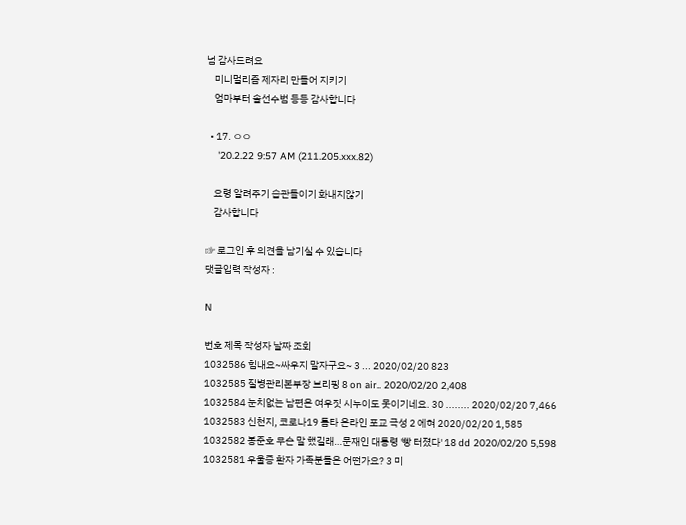넘 감사드려요
    미니멀리즘 제자리 만들어 지키기
    엄마부터 솔선수범 등등 감사합니다

  • 17. ㅇㅇ
    '20.2.22 9:57 AM (211.205.xxx.82)

    요령 알려주기 습관들이기 화내지않기
    감사합니다

☞ 로그인 후 의견을 남기실 수 있습니다
댓글입력 작성자 :

N

번호 제목 작성자 날짜 조회
1032586 힘내요~싸우지 말자구요~ 3 ... 2020/02/20 823
1032585 질병관리본부장 브리핑 8 on air.. 2020/02/20 2,408
1032584 눈치없는 남편은 여우짓 시누이도 못이기네요. 30 ........ 2020/02/20 7,466
1032583 신천지, 코로나19 틈타 온라인 포교 극성 2 에혀 2020/02/20 1,585
1032582 봉준호 무슨 말 했길래…문재인 대통령 '빵 터졌다' 18 dd 2020/02/20 5,598
1032581 우울증 환자 가족분들은 어떤가요? 3 미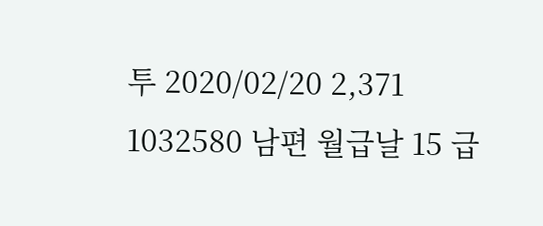투 2020/02/20 2,371
1032580 남편 월급날 15 급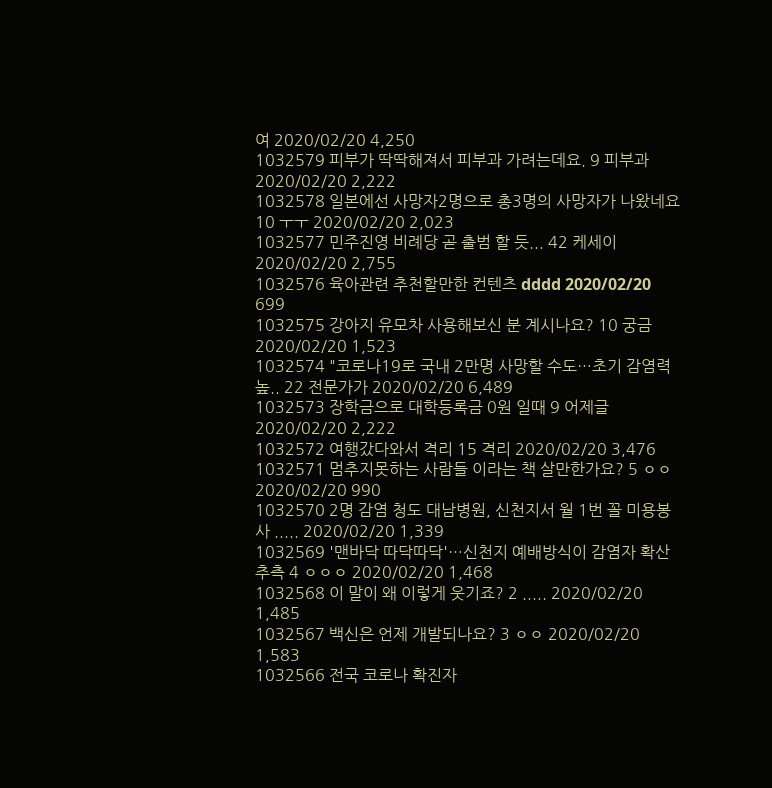여 2020/02/20 4,250
1032579 피부가 딱딱해져서 피부과 가려는데요. 9 피부과 2020/02/20 2,222
1032578 일본에선 사망자2명으로 총3명의 사망자가 나왔네요 10 ㅜㅜ 2020/02/20 2,023
1032577 민주진영 비례당 곧 출범 할 듯... 42 케세이 2020/02/20 2,755
1032576 육아관련 추천할만한 컨텐츠 dddd 2020/02/20 699
1032575 강아지 유모차 사용해보신 분 계시나요? 10 궁금 2020/02/20 1,523
1032574 "코로나19로 국내 2만명 사망할 수도…초기 감염력 높.. 22 전문가가 2020/02/20 6,489
1032573 장학금으로 대학등록금 0원 일때 9 어제글 2020/02/20 2,222
1032572 여행갔다와서 격리 15 격리 2020/02/20 3,476
1032571 멈추지못하는 사람들 이라는 책 살만한가요? 5 ㅇㅇ 2020/02/20 990
1032570 2명 감염 청도 대남병원, 신천지서 월 1번 꼴 미용봉사 ..... 2020/02/20 1,339
1032569 '맨바닥 따닥따닥'…신천지 예배방식이 감염자 확산 추측 4 ㅇㅇㅇ 2020/02/20 1,468
1032568 이 말이 왜 이렇게 웃기죠? 2 ..... 2020/02/20 1,485
1032567 백신은 언제 개발되나요? 3 ㅇㅇ 2020/02/20 1,583
1032566 전국 코로나 확진자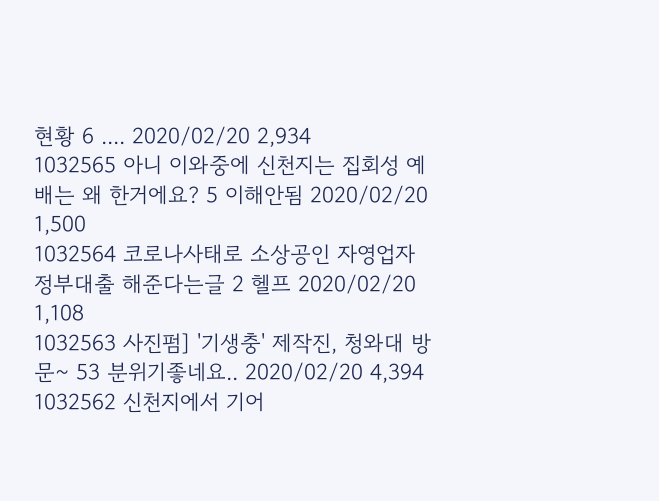현황 6 .... 2020/02/20 2,934
1032565 아니 이와중에 신천지는 집회성 예배는 왜 한거에요? 5 이해안됨 2020/02/20 1,500
1032564 코로나사태로 소상공인 자영업자 정부대출 해준다는글 2 헬프 2020/02/20 1,108
1032563 사진펌] '기생충' 제작진, 청와대 방문~ 53 분위기좋네요.. 2020/02/20 4,394
1032562 신천지에서 기어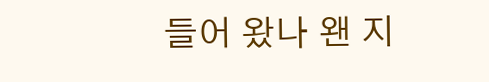들어 왔나 왠 지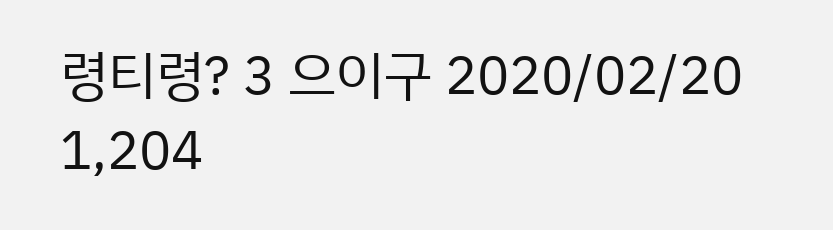령티령? 3 으이구 2020/02/20 1,204